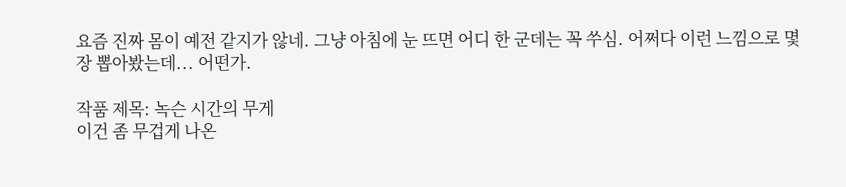요즘 진짜 몸이 예전 같지가 않네. 그냥 아침에 눈 뜨면 어디 한 군데는 꼭 쑤심. 어쩌다 이런 느낌으로 몇 장 뽑아봤는데... 어떤가.

작품 제목: 녹슨 시간의 무게
이건 좀 무겁게 나온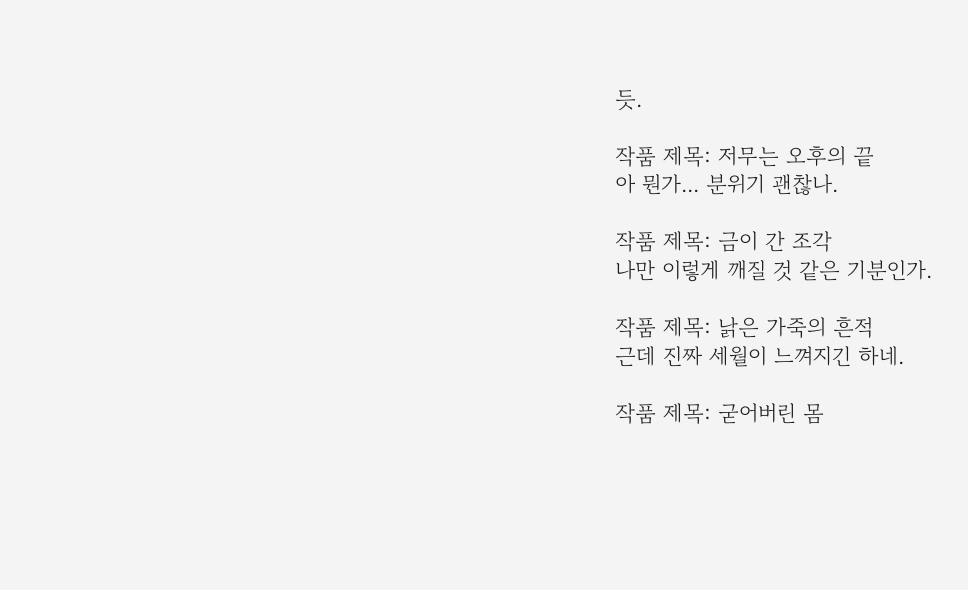듯.

작품 제목: 저무는 오후의 끝
아 뭔가... 분위기 괜찮나.

작품 제목: 금이 간 조각
나만 이렇게 깨질 것 같은 기분인가.

작품 제목: 낡은 가죽의 흔적
근데 진짜 세월이 느껴지긴 하네.

작품 제목: 굳어버린 몸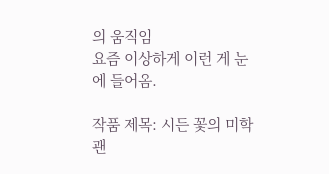의 움직임
요즘 이상하게 이런 게 눈에 들어옴.

작품 제목: 시든 꽃의 미학
괜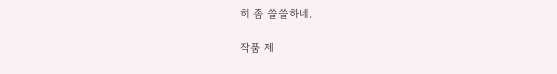히 좀 쓸쓸하네.

작품 제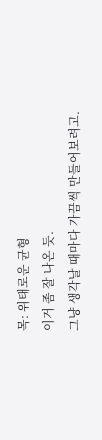목: 위태로운 균형
이거 좀 잘 나온 듯.
그냥 생각날 때마다 가끔씩 만들어보려고.